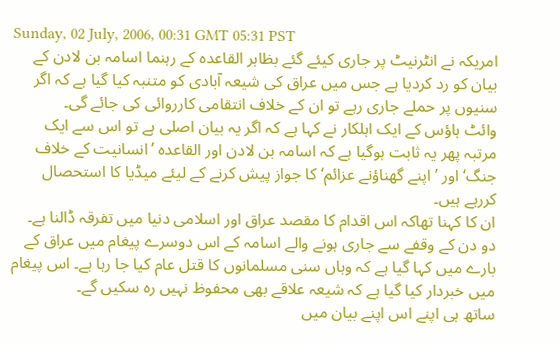Sunday, 02 July, 2006, 00:31 GMT 05:31 PST
امریکہ نے انٹرنیٹ پر جاری کیئے گئے بظاہر القاعدہ کے رہنما اسامہ بن لادن کے بیان کو رد کردیا ہے جس میں عراق کی شیعہ آبادی کو متنبہ کیا گیا ہے کہ اگر سنیوں پر حملے جاری رہے تو ان کے خلاف انتقامی کارروائی کی جائے گی۔
وائٹ ہاؤس کے ایک اہلکار نے کہا ہے کہ اگر یہ بیان اصلی ہے تو اس سے ایک مرتبہ پھر یہ ثابت ہوگیا ہے کہ اسامہ بن لادن اور القاعدہ ’انسانیت کے خلاف جنگ‘ اور ’اپنے گھناؤنے عزائم‘ کا جواز پیش کرنے کے لیئے میڈیا کا استحصال کررہے ہیں۔
ان کا کہنا تھاکہ اس اقدام کا مقصد عراق اور اسلامی دنیا میں تفرقہ ڈالنا ہے۔
دو دن کے وقفے سے جاری ہونے والے اسامہ کے اس دوسرے پیغام میں عراق کے بارے میں کہا گیا ہے کہ وہاں سنی مسلمانوں کا قتل عام کیا جا رہا ہے۔ اس پیغام میں خبردار کیا گیا ہے کہ شیعہ علاقے بھی محفوظ نہیں رہ سکیں گے۔
ساتھ ہی اپنے اس اپنے بیان میں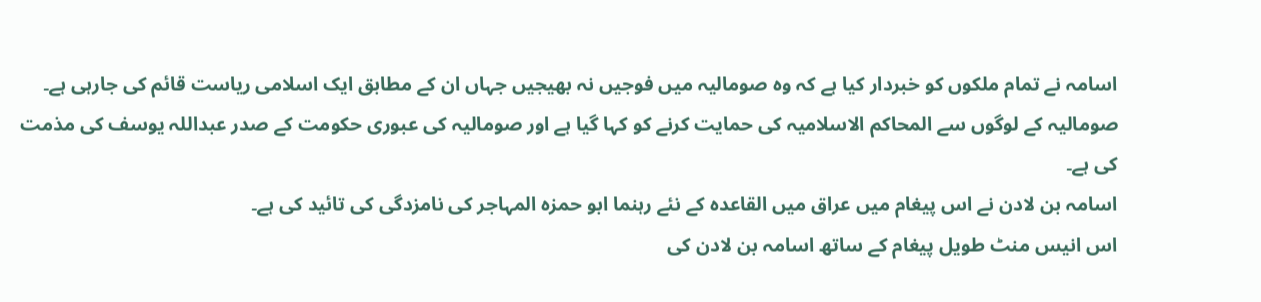اسامہ نے تمام ملکوں کو خبردار کیا ہے کہ وہ صومالیہ میں فوجیں نہ بھیجیں جہاں ان کے مطابق ایک اسلامی ریاست قائم کی جارہی ہے۔
صومالیہ کے لوگوں سے المحاكم الاسلاميہ کی حمایت کرنے کو کہا گیا ہے اور صومالیہ کی عبوری حکومت کے صدر عبداللہ یوسف کی مذمت کی ہے۔
اسامہ بن لادن نے اس پیغام میں عراق میں القاعدہ کے نئے رہنما ابو حمزہ المہاجر کی نامزدگی کی تائید کی ہے۔
اس انیس منٹ طویل پیغام کے ساتھ اسامہ بن لادن کی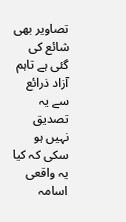تصاویر بھی شائع کی گئی ہے تاہم آزاد ذرائع سے یہ تصدیق نہیں ہو سکی کہ کیا یہ واقعی اسامہ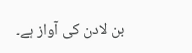بن لادن کی آواز ہے۔